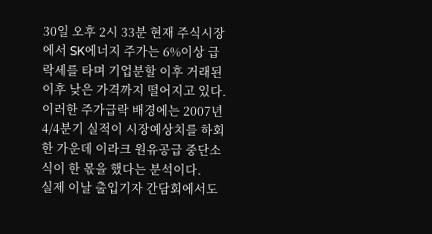30일 오후 2시 33분 현재 주식시장에서 SK에너지 주가는 6%이상 급락세를 타며 기업분할 이후 거래된 이후 낮은 가격까지 떨어지고 있다.
이러한 주가급락 배경에는 2007년 4/4분기 실적이 시장예상치를 하회한 가운데 이라크 원유공급 중단소식이 한 몫을 했다는 분석이다.
실제 이날 출입기자 간담회에서도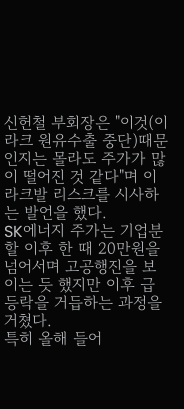신헌철 부회장은 "이것(이라크 원유수출 중단)때문인지는 몰라도 주가가 많이 떨어진 것 같다"며 이라크발 리스크를 시사하는 발언을 했다.
SK에너지 주가는 기업분할 이후 한 때 20만원을 넘어서며 고공행진을 보이는 듯 했지만 이후 급등락을 거듭하는 과정을 거쳤다.
특히 올해 들어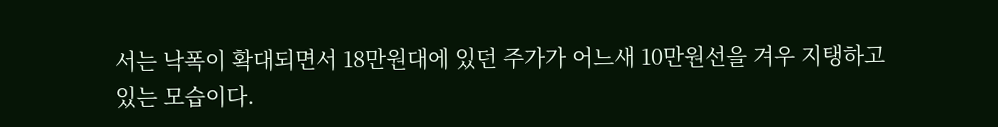서는 낙폭이 확대되면서 18만원대에 있던 주가가 어느새 10만원선을 겨우 지탱하고 있는 모습이다.